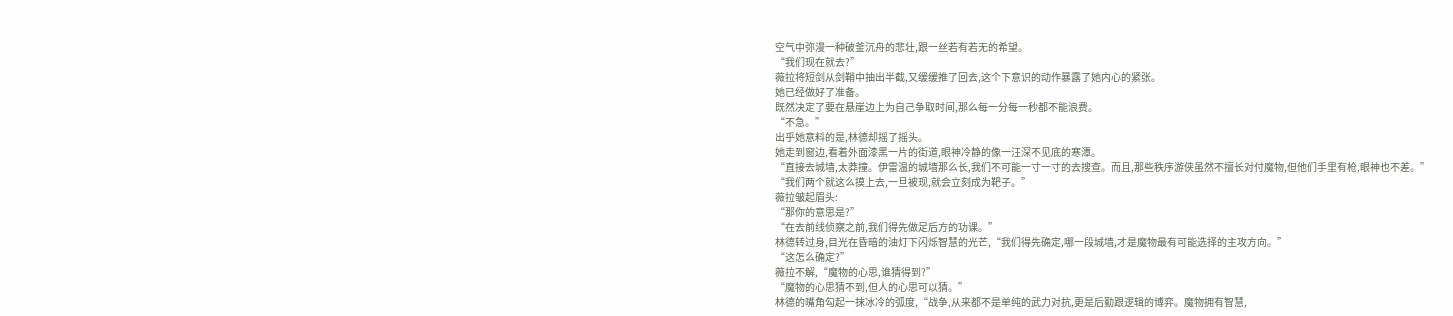空气中弥漫一种破釜沉舟的悲壮,跟一丝若有若无的希望。
“我们现在就去?”
薇拉将短剑从剑鞘中抽出半截,又缓缓推了回去,这个下意识的动作暴露了她内心的紧张。
她已经做好了准备。
既然决定了要在悬崖边上为自己争取时间,那么每一分每一秒都不能浪费。
“不急。”
出乎她意料的是,林德却摇了摇头。
她走到窗边,看着外面漆黑一片的街道,眼神冷静的像一汪深不见底的寒潭。
“直接去城墙,太莽撞。伊雷温的城墙那么长,我们不可能一寸一寸的去搜查。而且,那些秩序游侠虽然不擅长对付魔物,但他们手里有枪,眼神也不差。”
“我们两个就这么摸上去,一旦被现,就会立刻成为靶子。”
薇拉皱起眉头:
“那你的意思是?”
“在去前线侦察之前,我们得先做足后方的功课。”
林德转过身,目光在昏暗的油灯下闪烁智慧的光芒,“我们得先确定,哪一段城墙,才是魔物最有可能选择的主攻方向。”
“这怎么确定?”
薇拉不解,“魔物的心思,谁猜得到?”
“魔物的心思猜不到,但人的心思可以猜。”
林德的嘴角勾起一抹冰冷的弧度,“战争,从来都不是单纯的武力对抗,更是后勤跟逻辑的博弈。魔物拥有智慧,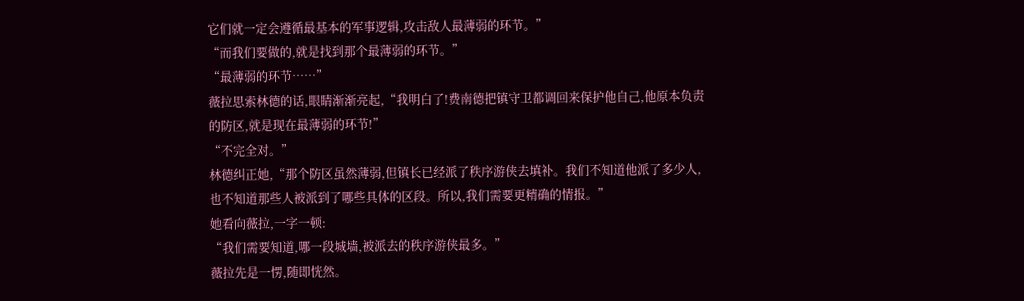它们就一定会遵循最基本的军事逻辑,攻击敌人最薄弱的环节。”
“而我们要做的,就是找到那个最薄弱的环节。”
“最薄弱的环节……”
薇拉思索林德的话,眼睛渐渐亮起,“我明白了!费南德把镇守卫都调回来保护他自己,他原本负责的防区,就是现在最薄弱的环节!”
“不完全对。”
林德纠正她,“那个防区虽然薄弱,但镇长已经派了秩序游侠去填补。我们不知道他派了多少人,也不知道那些人被派到了哪些具体的区段。所以,我们需要更精确的情报。”
她看向薇拉,一字一顿:
“我们需要知道,哪一段城墙,被派去的秩序游侠最多。”
薇拉先是一愣,随即恍然。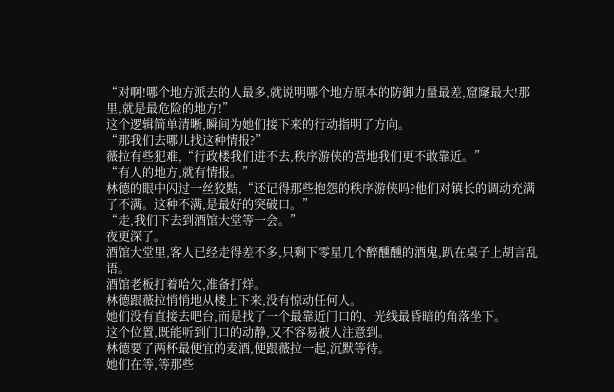“对啊!哪个地方派去的人最多,就说明哪个地方原本的防御力量最差,窟窿最大!那里,就是最危险的地方!”
这个逻辑简单清晰,瞬间为她们接下来的行动指明了方向。
“那我们去哪儿找这种情报?”
薇拉有些犯难,“行政楼我们进不去,秩序游侠的营地我们更不敢靠近。”
“有人的地方,就有情报。”
林德的眼中闪过一丝狡黠,“还记得那些抱怨的秩序游侠吗?他们对镇长的调动充满了不满。这种不满,是最好的突破口。”
“走,我们下去到酒馆大堂等一会。”
夜更深了。
酒馆大堂里,客人已经走得差不多,只剩下零星几个醉醺醺的酒鬼,趴在桌子上胡言乱语。
酒馆老板打着哈欠,准备打烊。
林德跟薇拉悄悄地从楼上下来,没有惊动任何人。
她们没有直接去吧台,而是找了一个最靠近门口的、光线最昏暗的角落坐下。
这个位置,既能听到门口的动静,又不容易被人注意到。
林德要了两杯最便宜的麦酒,便跟薇拉一起,沉默等待。
她们在等,等那些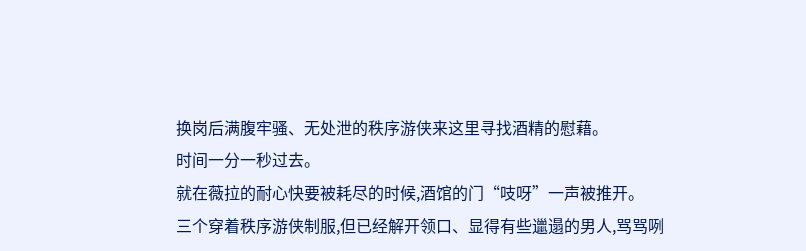换岗后满腹牢骚、无处泄的秩序游侠来这里寻找酒精的慰藉。
时间一分一秒过去。
就在薇拉的耐心快要被耗尽的时候,酒馆的门“吱呀”一声被推开。
三个穿着秩序游侠制服,但已经解开领口、显得有些邋遢的男人,骂骂咧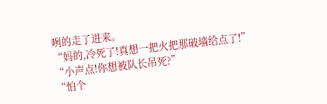咧的走了进来。
“妈的,冷死了!真想一把火把那破墙给点了!”
“小声点!你想被队长吊死?”
“怕个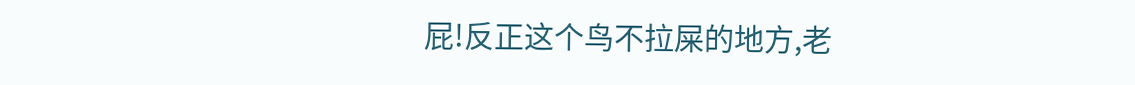屁!反正这个鸟不拉屎的地方,老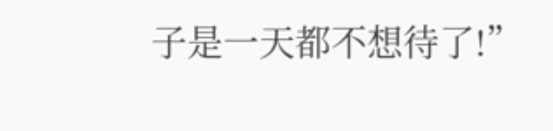子是一天都不想待了!”